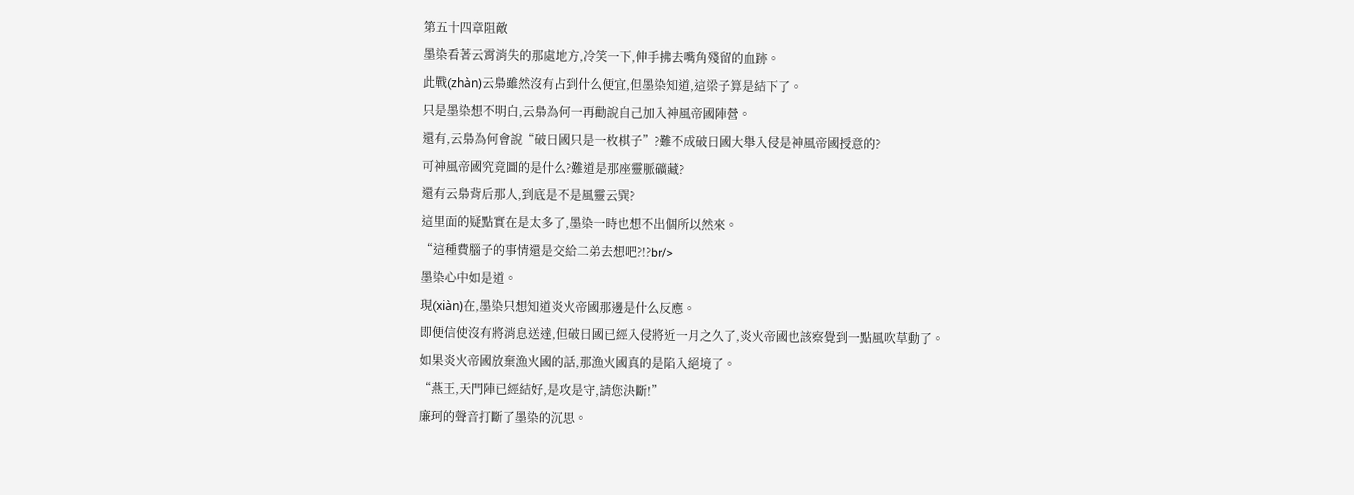第五十四章阻敵
墨染看著云霄消失的那處地方,冷笑一下,伸手拂去嘴角殘留的血跡。
此戰(zhàn)云梟雖然沒有占到什么便宜,但墨染知道,這梁子算是結下了。
只是墨染想不明白,云梟為何一再勸說自己加入神風帝國陣營。
還有,云梟為何會說“破日國只是一枚棋子”?難不成破日國大舉入侵是神風帝國授意的?
可神風帝國究竟圖的是什么?難道是那座靈脈礦藏?
還有云梟背后那人,到底是不是風靈云巽?
這里面的疑點實在是太多了,墨染一時也想不出個所以然來。
“這種費腦子的事情還是交給二弟去想吧?!?br/>
墨染心中如是道。
現(xiàn)在,墨染只想知道炎火帝國那邊是什么反應。
即便信使沒有將消息送達,但破日國已經入侵將近一月之久了,炎火帝國也該察覺到一點風吹草動了。
如果炎火帝國放棄漁火國的話,那漁火國真的是陷入絕境了。
“燕王,天門陣已經結好,是攻是守,請您決斷!”
廉珂的聲音打斷了墨染的沉思。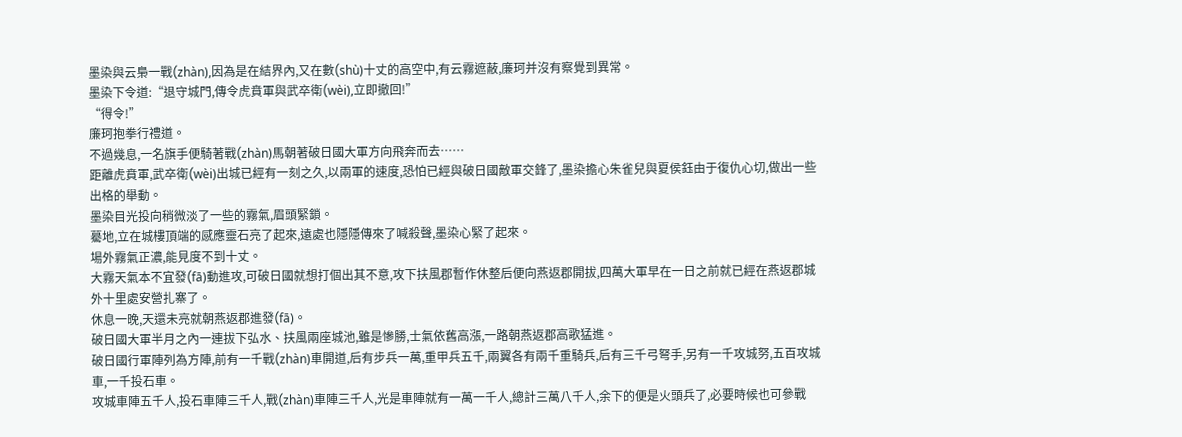墨染與云梟一戰(zhàn),因為是在結界內,又在數(shù)十丈的高空中,有云霧遮蔽,廉珂并沒有察覺到異常。
墨染下令道:“退守城門,傳令虎賁軍與武卒衛(wèi),立即撤回!”
“得令!”
廉珂抱拳行禮道。
不過幾息,一名旗手便騎著戰(zhàn)馬朝著破日國大軍方向飛奔而去……
距離虎賁軍,武卒衛(wèi)出城已經有一刻之久,以兩軍的速度,恐怕已經與破日國敵軍交鋒了,墨染擔心朱雀兒與夏侯鈺由于復仇心切,做出一些出格的舉動。
墨染目光投向稍微淡了一些的霧氣,眉頭緊鎖。
驀地,立在城樓頂端的感應靈石亮了起來,遠處也隱隱傳來了喊殺聲,墨染心緊了起來。
場外霧氣正濃,能見度不到十丈。
大霧天氣本不宜發(fā)動進攻,可破日國就想打個出其不意,攻下扶風郡暫作休整后便向燕返郡開拔,四萬大軍早在一日之前就已經在燕返郡城外十里處安營扎寨了。
休息一晚,天還未亮就朝燕返郡進發(fā)。
破日國大軍半月之內一連拔下弘水、扶風兩座城池,雖是慘勝,士氣依舊高漲,一路朝燕返郡高歌猛進。
破日國行軍陣列為方陣,前有一千戰(zhàn)車開道,后有步兵一萬,重甲兵五千,兩翼各有兩千重騎兵,后有三千弓弩手,另有一千攻城努,五百攻城車,一千投石車。
攻城車陣五千人,投石車陣三千人,戰(zhàn)車陣三千人,光是車陣就有一萬一千人,總計三萬八千人,余下的便是火頭兵了,必要時候也可參戰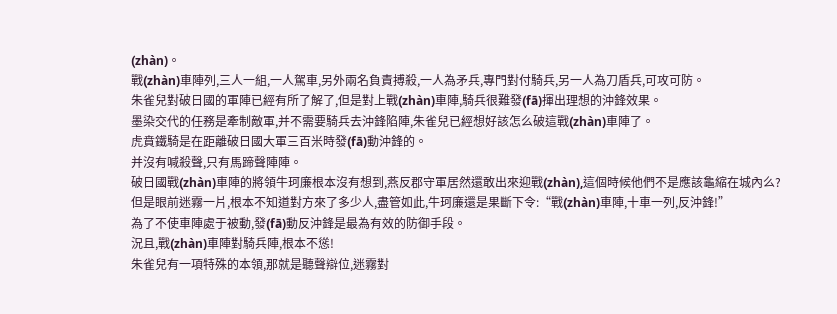(zhàn)。
戰(zhàn)車陣列,三人一組,一人駕車,另外兩名負責搏殺,一人為矛兵,專門對付騎兵,另一人為刀盾兵,可攻可防。
朱雀兒對破日國的軍陣已經有所了解了,但是對上戰(zhàn)車陣,騎兵很難發(fā)揮出理想的沖鋒效果。
墨染交代的任務是牽制敵軍,并不需要騎兵去沖鋒陷陣,朱雀兒已經想好該怎么破這戰(zhàn)車陣了。
虎賁鐵騎是在距離破日國大軍三百米時發(fā)動沖鋒的。
并沒有喊殺聲,只有馬蹄聲陣陣。
破日國戰(zhàn)車陣的將領牛珂廉根本沒有想到,燕反郡守軍居然還敢出來迎戰(zhàn),這個時候他們不是應該龜縮在城內么?
但是眼前迷霧一片,根本不知道對方來了多少人,盡管如此,牛珂廉還是果斷下令:“戰(zhàn)車陣,十車一列,反沖鋒!”
為了不使車陣處于被動,發(fā)動反沖鋒是最為有效的防御手段。
況且,戰(zhàn)車陣對騎兵陣,根本不慫!
朱雀兒有一項特殊的本領,那就是聽聲辯位,迷霧對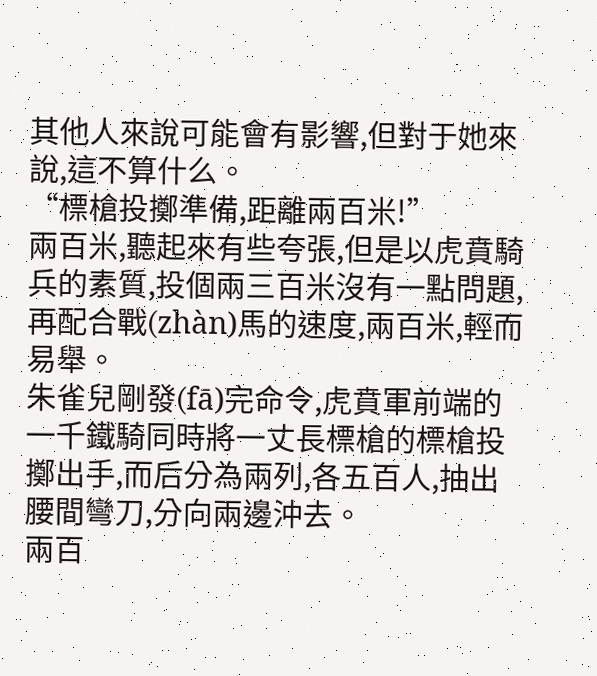其他人來說可能會有影響,但對于她來說,這不算什么。
“標槍投擲準備,距離兩百米!”
兩百米,聽起來有些夸張,但是以虎賁騎兵的素質,投個兩三百米沒有一點問題,再配合戰(zhàn)馬的速度,兩百米,輕而易舉。
朱雀兒剛發(fā)完命令,虎賁軍前端的一千鐵騎同時將一丈長標槍的標槍投擲出手,而后分為兩列,各五百人,抽出腰間彎刀,分向兩邊沖去。
兩百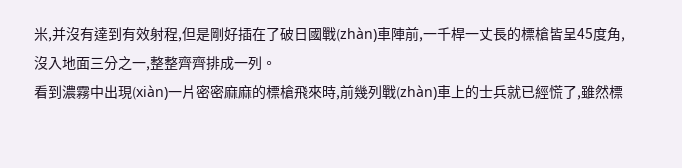米,并沒有達到有效射程,但是剛好插在了破日國戰(zhàn)車陣前,一千桿一丈長的標槍皆呈45度角,沒入地面三分之一,整整齊齊排成一列。
看到濃霧中出現(xiàn)一片密密麻麻的標槍飛來時,前幾列戰(zhàn)車上的士兵就已經慌了,雖然標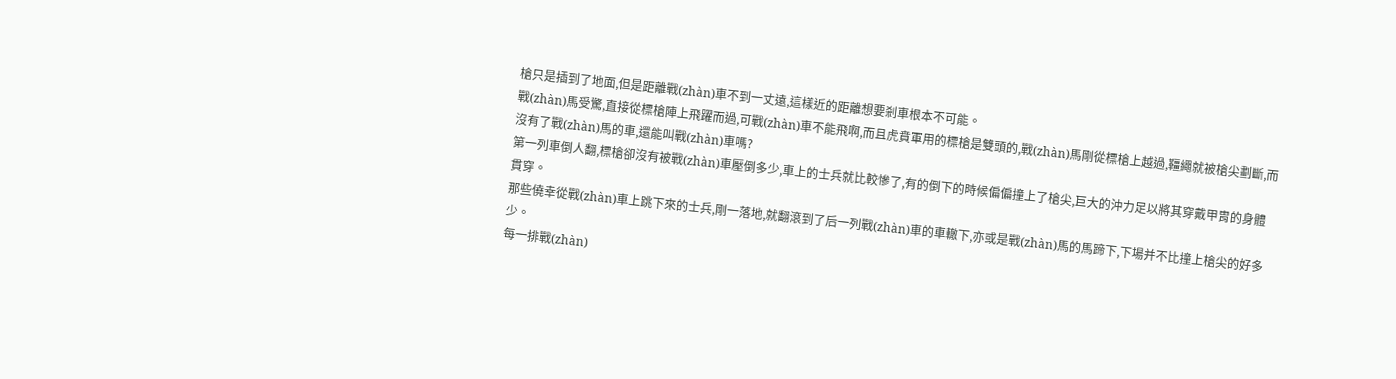槍只是插到了地面,但是距離戰(zhàn)車不到一丈遠,這樣近的距離想要剎車根本不可能。
戰(zhàn)馬受驚,直接從標槍陣上飛躍而過,可戰(zhàn)車不能飛啊,而且虎賁軍用的標槍是雙頭的,戰(zhàn)馬剛從標槍上越過,韁繩就被槍尖劃斷,而沒有了戰(zhàn)馬的車,還能叫戰(zhàn)車嗎?
第一列車倒人翻,標槍卻沒有被戰(zhàn)車壓倒多少,車上的士兵就比較慘了,有的倒下的時候偏偏撞上了槍尖,巨大的沖力足以將其穿戴甲胄的身體貫穿。
那些僥幸從戰(zhàn)車上跳下來的士兵,剛一落地,就翻滾到了后一列戰(zhàn)車的車轍下,亦或是戰(zhàn)馬的馬蹄下,下場并不比撞上槍尖的好多少。
每一排戰(zhàn)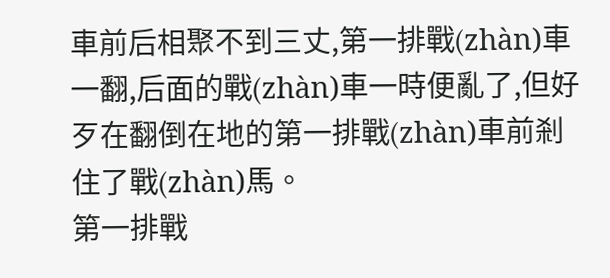車前后相聚不到三丈,第一排戰(zhàn)車一翻,后面的戰(zhàn)車一時便亂了,但好歹在翻倒在地的第一排戰(zhàn)車前剎住了戰(zhàn)馬。
第一排戰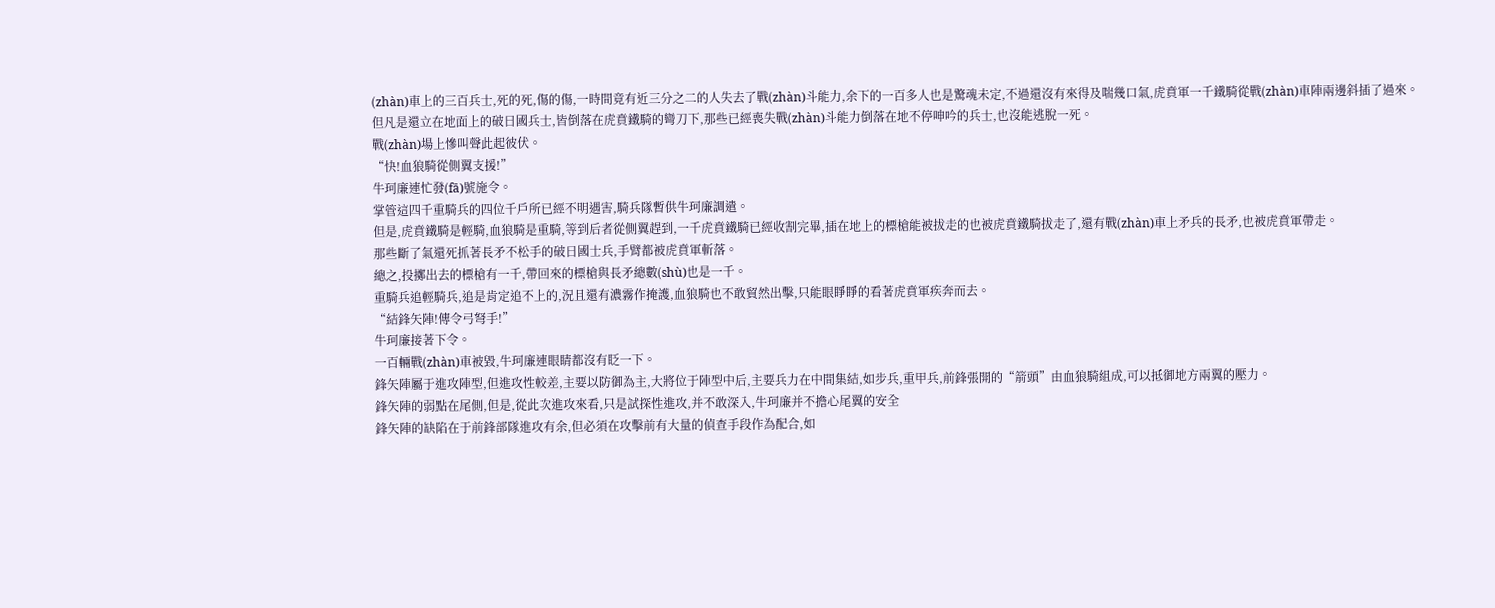(zhàn)車上的三百兵士,死的死,傷的傷,一時間竟有近三分之二的人失去了戰(zhàn)斗能力,余下的一百多人也是驚魂未定,不過還沒有來得及喘幾口氣,虎賁軍一千鐵騎從戰(zhàn)車陣兩邊斜插了過來。
但凡是還立在地面上的破日國兵士,皆倒落在虎賁鐵騎的彎刀下,那些已經喪失戰(zhàn)斗能力倒落在地不停呻吟的兵士,也沒能逃脫一死。
戰(zhàn)場上慘叫聲此起彼伏。
“快!血狼騎從側翼支援!”
牛珂廉連忙發(fā)號施令。
掌管這四千重騎兵的四位千戶所已經不明遇害,騎兵隊暫供牛珂廉調遣。
但是,虎賁鐵騎是輕騎,血狼騎是重騎,等到后者從側翼趕到,一千虎賁鐵騎已經收割完畢,插在地上的標槍能被拔走的也被虎賁鐵騎拔走了,還有戰(zhàn)車上矛兵的長矛,也被虎賁軍帶走。
那些斷了氣還死抓著長矛不松手的破日國士兵,手臂都被虎賁軍斬落。
總之,投擲出去的標槍有一千,帶回來的標槍與長矛總數(shù)也是一千。
重騎兵追輕騎兵,追是肯定追不上的,況且還有濃霧作掩護,血狼騎也不敢貿然出擊,只能眼睜睜的看著虎賁軍疾奔而去。
“結鋒矢陣!傳令弓弩手!”
牛珂廉接著下令。
一百輛戰(zhàn)車被毀,牛珂廉連眼睛都沒有眨一下。
鋒矢陣屬于進攻陣型,但進攻性較差,主要以防御為主,大將位于陣型中后,主要兵力在中間集結,如步兵,重甲兵,前鋒張開的“箭頭”由血狼騎組成,可以抵御地方兩翼的壓力。
鋒矢陣的弱點在尾側,但是,從此次進攻來看,只是試探性進攻,并不敢深入,牛珂廉并不擔心尾翼的安全
鋒矢陣的缺陷在于前鋒部隊進攻有余,但必須在攻擊前有大量的偵查手段作為配合,如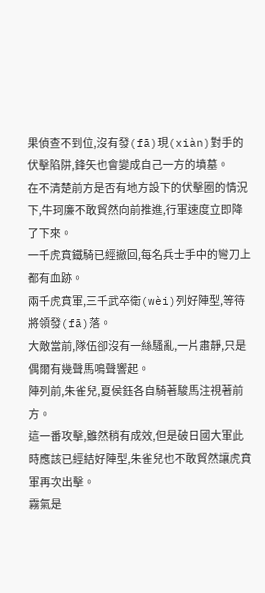果偵查不到位,沒有發(fā)現(xiàn)對手的伏擊陷阱,鋒矢也會變成自己一方的墳墓。
在不清楚前方是否有地方設下的伏擊圈的情況下,牛珂廉不敢貿然向前推進,行軍速度立即降了下來。
一千虎賁鐵騎已經撤回,每名兵士手中的彎刀上都有血跡。
兩千虎賁軍,三千武卒衛(wèi)列好陣型,等待將領發(fā)落。
大敵當前,隊伍卻沒有一絲騷亂,一片肅靜,只是偶爾有幾聲馬鳴聲響起。
陣列前,朱雀兒,夏侯鈺各自騎著駿馬注視著前方。
這一番攻擊,雖然稍有成效,但是破日國大軍此時應該已經結好陣型,朱雀兒也不敢貿然讓虎賁軍再次出擊。
霧氣是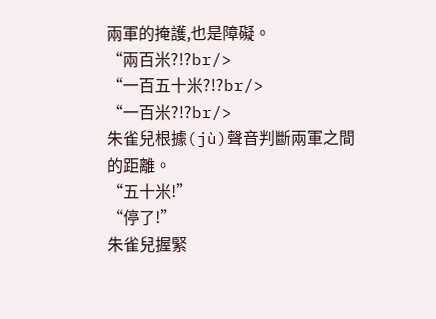兩軍的掩護,也是障礙。
“兩百米?!?br/>
“一百五十米?!?br/>
“一百米?!?br/>
朱雀兒根據(jù)聲音判斷兩軍之間的距離。
“五十米!”
“停了!”
朱雀兒握緊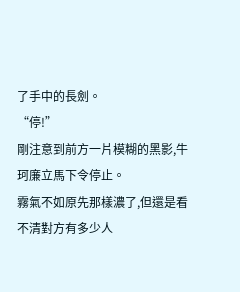了手中的長劍。
“停!”
剛注意到前方一片模糊的黑影,牛珂廉立馬下令停止。
霧氣不如原先那樣濃了,但還是看不清對方有多少人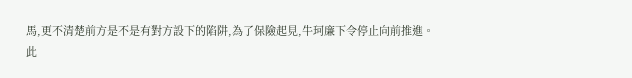馬,更不清楚前方是不是有對方設下的陷阱,為了保險起見,牛珂廉下令停止向前推進。
此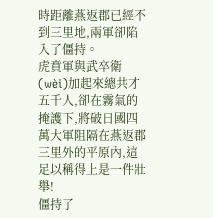時距離燕返郡已經不到三里地,兩軍卻陷入了僵持。
虎賁軍與武卒衛(wèi)加起來總共才五千人,卻在霧氣的掩護下,將破日國四萬大軍阻隔在燕返郡三里外的平原內,這足以稱得上是一件壯舉!
僵持了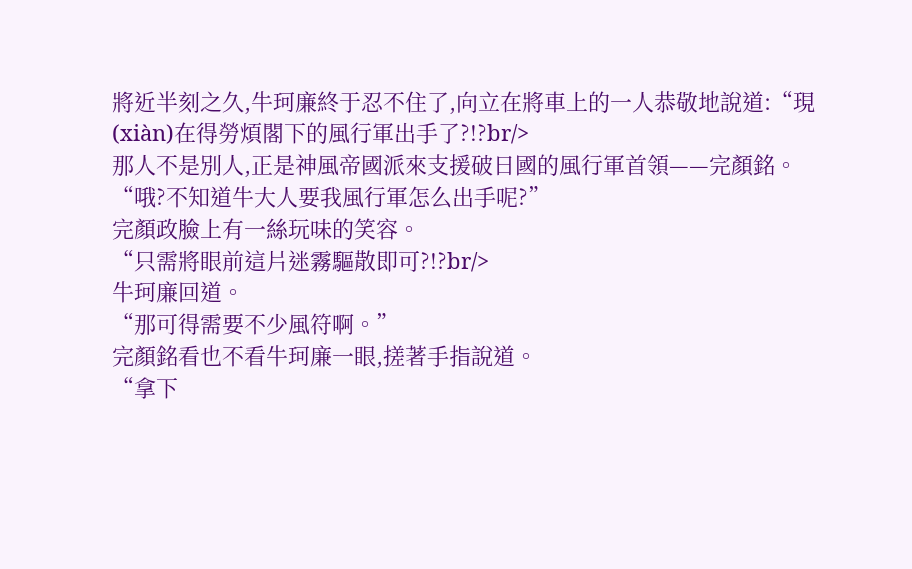將近半刻之久,牛珂廉終于忍不住了,向立在將車上的一人恭敬地說道:“現(xiàn)在得勞煩閣下的風行軍出手了?!?br/>
那人不是別人,正是神風帝國派來支援破日國的風行軍首領——完顏銘。
“哦?不知道牛大人要我風行軍怎么出手呢?”
完顏政臉上有一絲玩味的笑容。
“只需將眼前這片迷霧驅散即可?!?br/>
牛珂廉回道。
“那可得需要不少風符啊。”
完顏銘看也不看牛珂廉一眼,搓著手指說道。
“拿下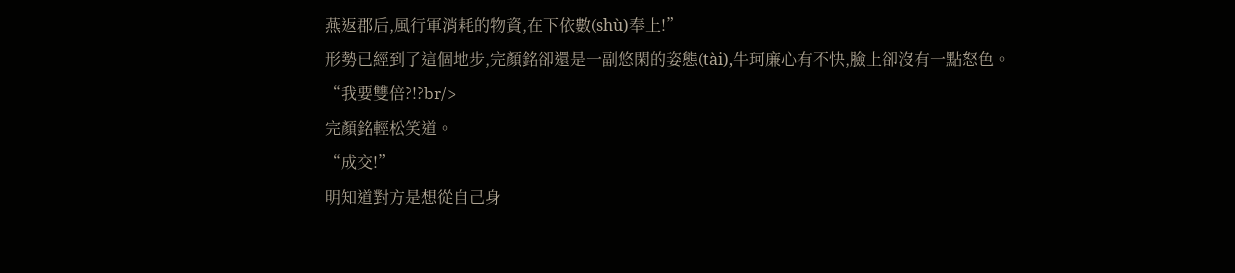燕返郡后,風行軍消耗的物資,在下依數(shù)奉上!”
形勢已經到了這個地步,完顏銘卻還是一副悠閑的姿態(tài),牛珂廉心有不快,臉上卻沒有一點怒色。
“我要雙倍?!?br/>
完顏銘輕松笑道。
“成交!”
明知道對方是想從自己身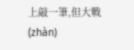上敲一筆,但大戰(zhàn)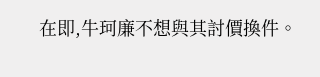在即,牛珂廉不想與其討價換件。